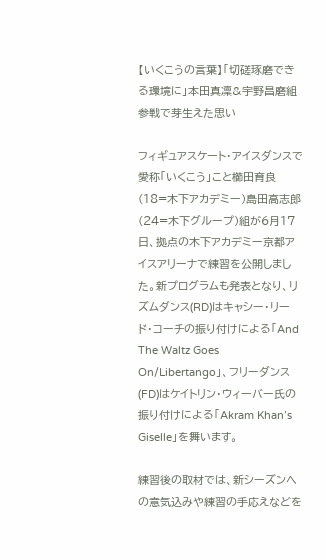【いくこうの言葉】「切磋琢磨できる環境に」本田真凜&宇野昌磨組参戦で芽生えた思い

フィギュアスケート・アイスダンスで愛称「いくこう」こと櫛田育良(18=木下アカデミー)島田高志郎(24=木下グループ)組が6月17日、拠点の木下アカデミー京都アイスアリーナで練習を公開しました。新プログラムも発表となり、リズムダンス(RD)はキャシー・リード・コーチの振り付けによる「And The Waltz Goes On/Libertango」、フリーダンス(FD)はケイトリン・ウィーバー氏の振り付けによる「Akram Khan’s Giselle」を舞います。

練習後の取材では、新シーズンへの意気込みや練習の手応えなどを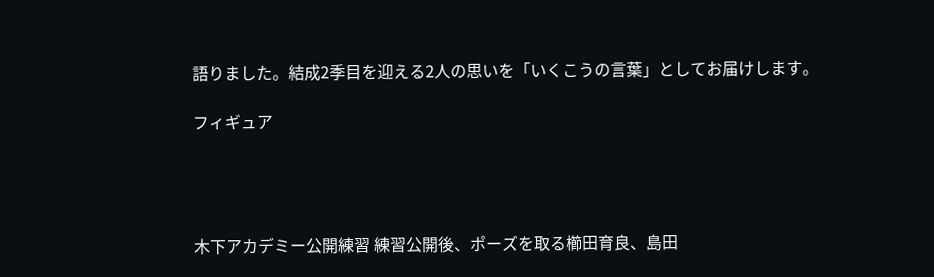語りました。結成2季目を迎える2人の思いを「いくこうの言葉」としてお届けします。

フィギュア




木下アカデミー公開練習 練習公開後、ポーズを取る櫛田育良、島田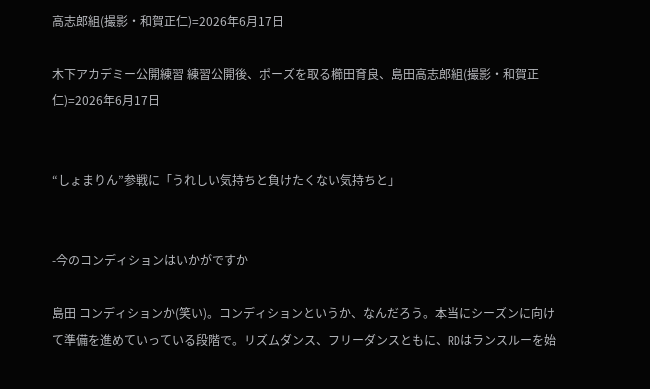高志郎組(撮影・和賀正仁)=2026年6月17日

木下アカデミー公開練習 練習公開後、ポーズを取る櫛田育良、島田高志郎組(撮影・和賀正仁)=2026年6月17日


“しょまりん”参戦に「うれしい気持ちと負けたくない気持ちと」


-今のコンディションはいかがですか

島田 コンディションか(笑い)。コンディションというか、なんだろう。本当にシーズンに向けて準備を進めていっている段階で。リズムダンス、フリーダンスともに、RDはランスルーを始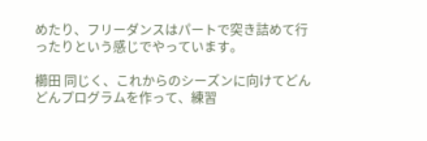めたり、フリーダンスはパートで突き詰めて行ったりという感じでやっています。

櫛田 同じく、これからのシーズンに向けてどんどんプログラムを作って、練習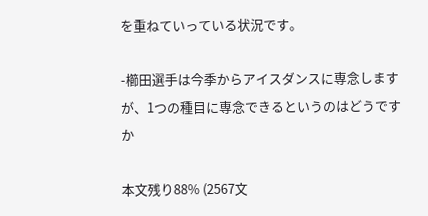を重ねていっている状況です。

-櫛田選手は今季からアイスダンスに専念しますが、1つの種目に専念できるというのはどうですか

本文残り88% (2567文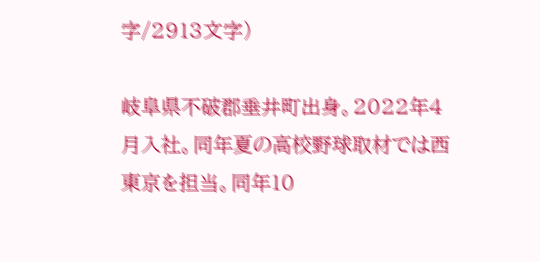字/2913文字)

岐阜県不破郡垂井町出身。2022年4月入社。同年夏の高校野球取材では西東京を担当。同年10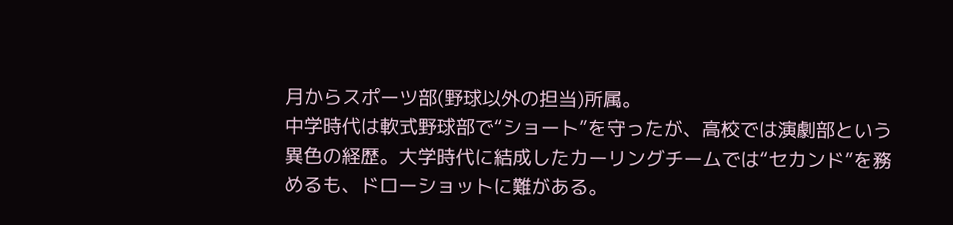月からスポーツ部(野球以外の担当)所属。
中学時代は軟式野球部で“ショート”を守ったが、高校では演劇部という異色の経歴。大学時代に結成したカーリングチームでは“セカンド”を務めるも、ドローショットに難がある。